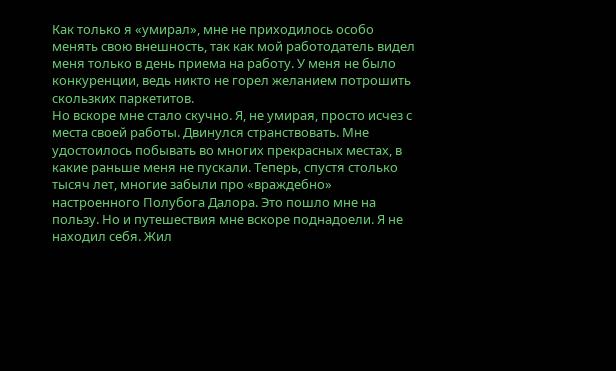Как только я «умирал», мне не приходилось особо менять свою внешность, так как мой работодатель видел меня только в день приема на работу. У меня не было конкуренции, ведь никто не горел желанием потрошить скользких паркетитов.
Но вскоре мне стало скучно. Я, не умирая, просто исчез с места своей работы. Двинулся странствовать. Мне удостоилось побывать во многих прекрасных местах, в какие раньше меня не пускали. Теперь, спустя столько тысяч лет, многие забыли про «враждебно» настроенного Полубога Далора. Это пошло мне на пользу. Но и путешествия мне вскоре поднадоели. Я не находил себя. Жил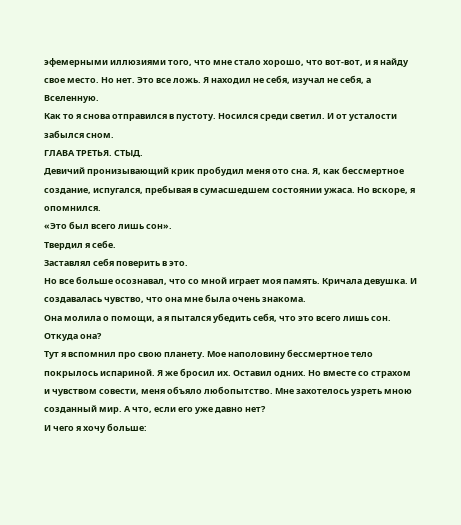эфемерными иллюзиями того, что мне стало хорошо, что вот-вот, и я найду свое место. Но нет. Это все ложь. Я находил не себя, изучал не себя, а Вселенную.
Как то я снова отправился в пустоту. Носился среди светил. И от усталости забылся сном.
ГЛАВА ТРЕТЬЯ. СТЫД.
Девичий пронизывающий крик пробудил меня ото сна. Я, как бессмертное создание, испугался, пребывая в сумасшедшем состоянии ужаса. Но вскоре, я опомнился.
«Это был всего лишь сон».
Твердил я себе.
Заставлял себя поверить в это.
Но все больше осознавал, что со мной играет моя память. Кричала девушка. И создавалась чувство, что она мне была очень знакома.
Она молила о помощи, а я пытался убедить себя, что это всего лишь сон.
Откуда она?
Тут я вспомнил про свою планету. Мое наполовину бессмертное тело покрылось испариной. Я же бросил их. Оставил одних. Но вместе со страхом и чувством совести, меня объяло любопытство. Мне захотелось узреть мною созданный мир. А что, если его уже давно нет?
И чего я хочу больше: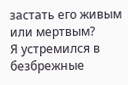застать его живым или мертвым?
Я устремился в безбрежные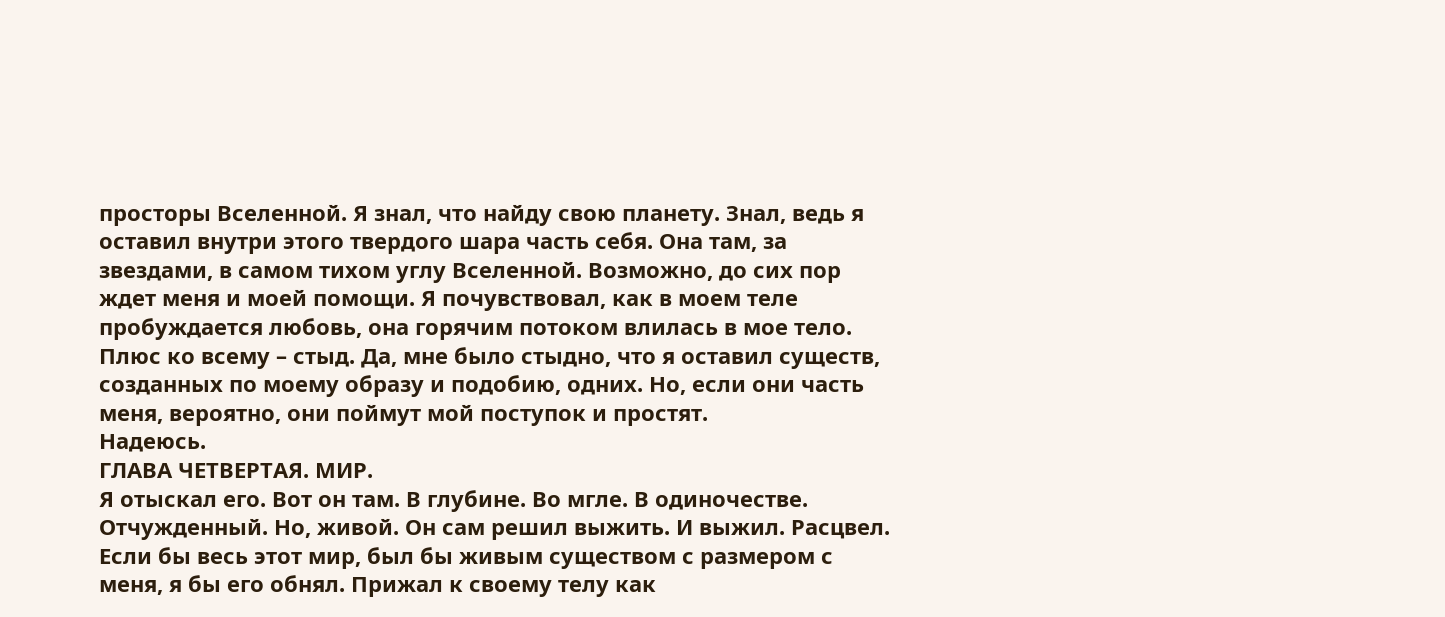просторы Вселенной. Я знал, что найду свою планету. Знал, ведь я оставил внутри этого твердого шара часть себя. Она там, за звездами, в самом тихом углу Вселенной. Возможно, до сих пор ждет меня и моей помощи. Я почувствовал, как в моем теле пробуждается любовь, она горячим потоком влилась в мое тело. Плюс ко всему – стыд. Да, мне было стыдно, что я оставил существ, созданных по моему образу и подобию, одних. Но, если они часть меня, вероятно, они поймут мой поступок и простят.
Надеюсь.
ГЛАВА ЧЕТВЕРТАЯ. МИР.
Я отыскал его. Вот он там. В глубине. Во мгле. В одиночестве. Отчужденный. Но, живой. Он сам решил выжить. И выжил. Расцвел. Если бы весь этот мир, был бы живым существом с размером с меня, я бы его обнял. Прижал к своему телу как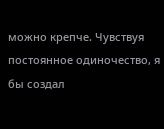можно крепче. Чувствуя постоянное одиночество, я бы создал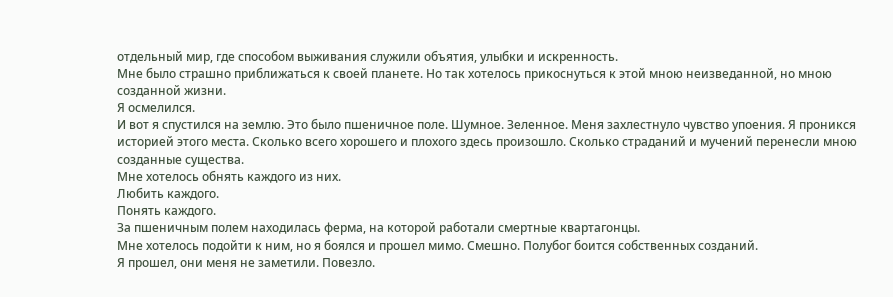отдельный мир, где способом выживания служили объятия, улыбки и искренность.
Мне было страшно приближаться к своей планете. Но так хотелось прикоснуться к этой мною неизведанной, но мною созданной жизни.
Я осмелился.
И вот я спустился на землю. Это было пшеничное поле. Шумное. Зеленное. Меня захлестнуло чувство упоения. Я проникся историей этого места. Сколько всего хорошего и плохого здесь произошло. Сколько страданий и мучений перенесли мною созданные существа.
Мне хотелось обнять каждого из них.
Любить каждого.
Понять каждого.
За пшеничным полем находилась ферма, на которой работали смертные квартагонцы.
Мне хотелось подойти к ним, но я боялся и прошел мимо. Смешно. Полубог боится собственных созданий.
Я прошел, они меня не заметили. Повезло.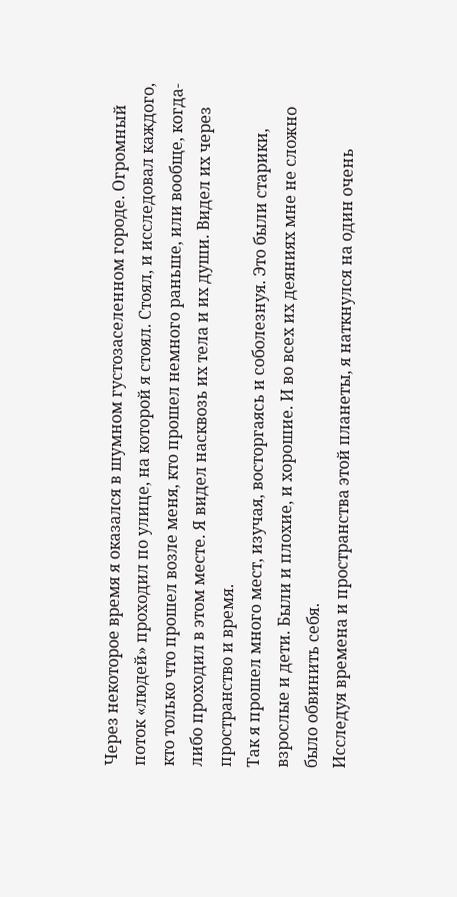Через некоторое время я оказался в шумном густозаселенном городе. Огромный поток «людей» проходил по улице, на которой я стоял. Стоял, и исследовал каждого, кто только что прошел возле меня, кто прошел немного раньше, или вообще, когда-либо проходил в этом месте. Я видел насквозь их тела и их души. Видел их через пространство и время.
Так я прошел много мест, изучая, восторгаясь и соболезнуя. Это были старики, взрослые и дети. Были и плохие, и хорошие. И во всех их деяниях мне не сложно было обвинить себя.
Исследуя времена и пространства этой планеты, я наткнулся на один очень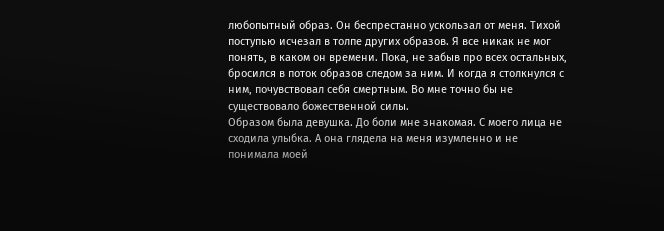любопытный образ. Он беспрестанно ускользал от меня. Тихой поступью исчезал в толпе других образов. Я все никак не мог понять, в каком он времени. Пока, не забыв про всех остальных, бросился в поток образов следом за ним. И когда я столкнулся с ним, почувствовал себя смертным. Во мне точно бы не существовало божественной силы.
Образом была девушка. До боли мне знакомая. С моего лица не сходила улыбка. А она глядела на меня изумленно и не понимала моей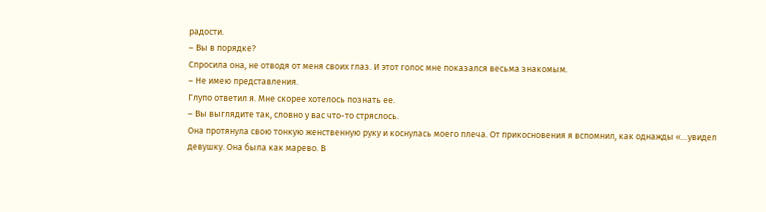радости.
– Вы в порядке?
Спросила она, не отводя от меня своих глаз. И этот голос мне показался весьма знакомым.
– Не имею представления.
Глупо ответил я. Мне скорее хотелось познать ее.
– Вы выглядите так, словно у вас что-то стряслось.
Она протянула свою тонкую женственную руку и коснулась моего плеча. От прикосновения я вспомнил, как однажды «…увидел девушку. Она была как марево. В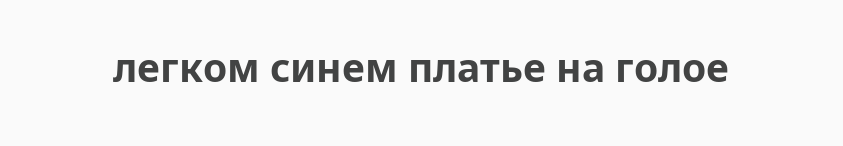легком синем платье на голое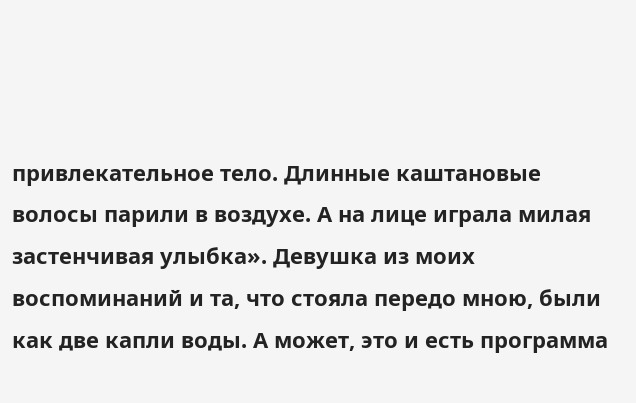привлекательное тело. Длинные каштановые волосы парили в воздухе. А на лице играла милая застенчивая улыбка». Девушка из моих воспоминаний и та, что стояла передо мною, были как две капли воды. А может, это и есть программа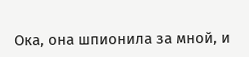Ока, она шпионила за мной, и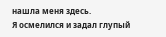нашла меня здесь.
Я осмелился и задал глупый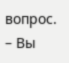вопрос.
– Вы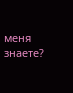меня знаете?